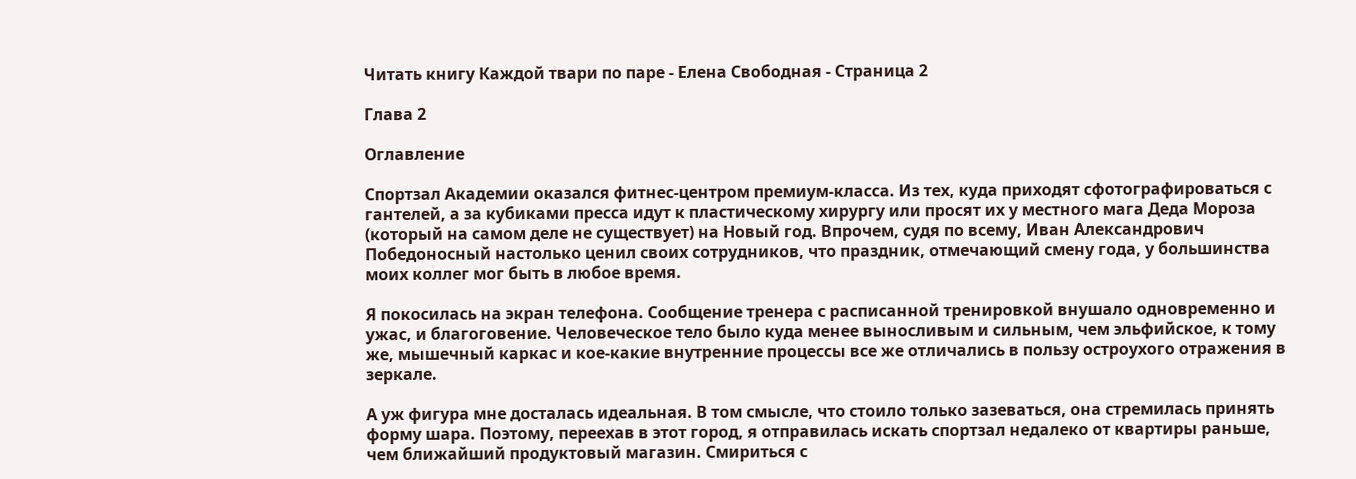Читать книгу Каждой твари по паре - Елена Свободная - Страница 2

Глава 2

Оглавление

Спортзал Академии оказался фитнес-центром премиум-класса. Из тех, куда приходят сфотографироваться с гантелей, а за кубиками пресса идут к пластическому хирургу или просят их у местного мага Деда Мороза (который на самом деле не существует) на Новый год. Впрочем, судя по всему, Иван Александрович Победоносный настолько ценил своих сотрудников, что праздник, отмечающий смену года, у большинства моих коллег мог быть в любое время.

Я покосилась на экран телефона. Сообщение тренера с расписанной тренировкой внушало одновременно и ужас, и благоговение. Человеческое тело было куда менее выносливым и сильным, чем эльфийское, к тому же, мышечный каркас и кое-какие внутренние процессы все же отличались в пользу остроухого отражения в зеркале.

А уж фигура мне досталась идеальная. В том смысле, что стоило только зазеваться, она стремилась принять форму шара. Поэтому, переехав в этот город, я отправилась искать спортзал недалеко от квартиры раньше, чем ближайший продуктовый магазин. Смириться с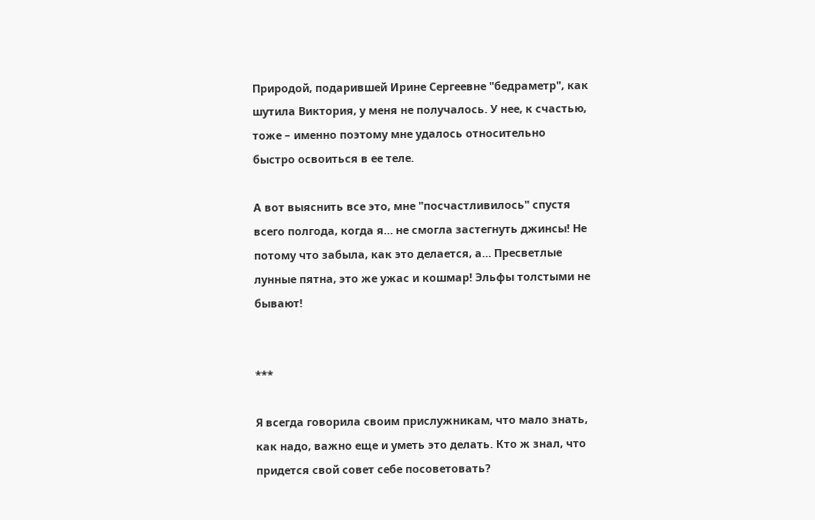Природой, подарившей Ирине Сергеевне "бедраметр", как шутила Виктория, у меня не получалось. У нее, к счастью, тоже – именно поэтому мне удалось относительно быстро освоиться в ее теле.

А вот выяснить все это, мне "посчастливилось" спустя всего полгода, когда я… не смогла застегнуть джинсы! Не потому что забыла, как это делается, а… Пресветлые лунные пятна, это же ужас и кошмар! Эльфы толстыми не бывают!


***

Я всегда говорила своим прислужникам, что мало знать, как надо, важно еще и уметь это делать. Кто ж знал, что придется свой совет себе посоветовать?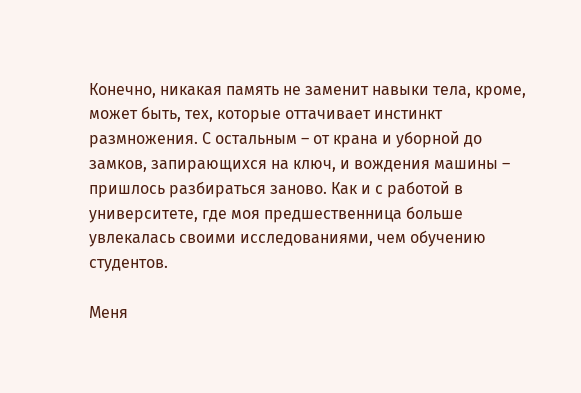Конечно, никакая память не заменит навыки тела, кроме, может быть, тех, которые оттачивает инстинкт размножения. С остальным – от крана и уборной до замков, запирающихся на ключ, и вождения машины – пришлось разбираться заново. Как и с работой в университете, где моя предшественница больше увлекалась своими исследованиями, чем обучению студентов.

Меня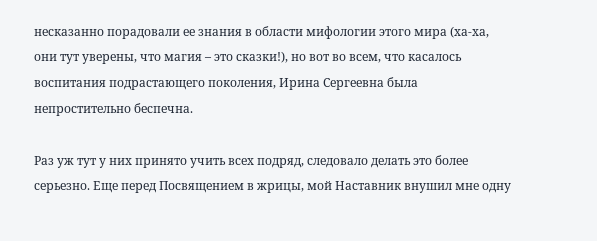несказанно порадовали ее знания в области мифологии этого мира (ха-ха, они тут уверены, что магия – это сказки!), но вот во всем, что касалось воспитания подрастающего поколения, Ирина Сергеевна была непростительно беспечна.

Раз уж тут у них принято учить всех подряд, следовало делать это более серьезно. Еще перед Посвящением в жрицы, мой Наставник внушил мне одну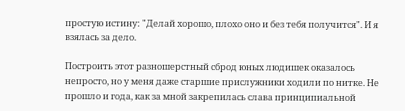простую истину: "Делай хорошо, плохо оно и без тебя получится". И я взялась за дело.

Построить этот разношерстный сброд юных людишек оказалось непросто, но у меня даже старшие прислужники ходили по нитке. Не прошло и года, как за мной закрепилась слава принципиальной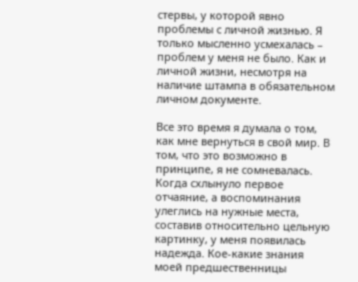стервы, у которой явно проблемы с личной жизнью. Я только мысленно усмехалась – проблем у меня не было. Как и личной жизни, несмотря на наличие штампа в обязательном личном документе.

Все это время я думала о том, как мне вернуться в свой мир. В том, что это возможно в принципе, я не сомневалась. Когда схлынуло первое отчаяние, а воспоминания улеглись на нужные места, составив относительно цельную картинку, у меня появилась надежда. Кое-какие знания моей предшественницы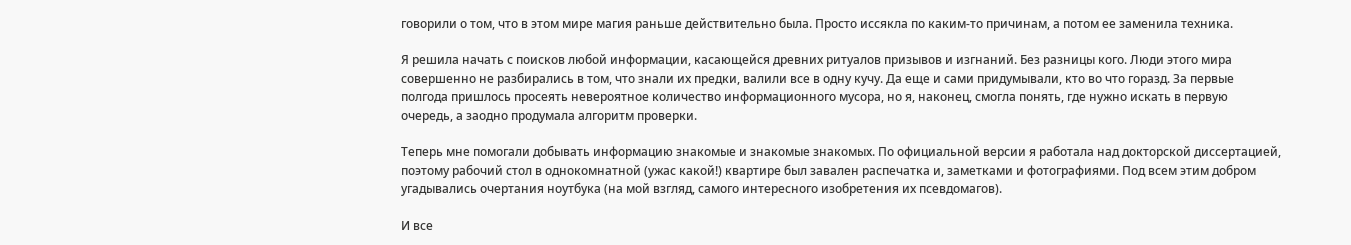говорили о том, что в этом мире магия раньше действительно была. Просто иссякла по каким-то причинам, а потом ее заменила техника.

Я решила начать с поисков любой информации, касающейся древних ритуалов призывов и изгнаний. Без разницы кого. Люди этого мира совершенно не разбирались в том, что знали их предки, валили все в одну кучу. Да еще и сами придумывали, кто во что горазд. За первые полгода пришлось просеять невероятное количество информационного мусора, но я, наконец, смогла понять, где нужно искать в первую очередь, а заодно продумала алгоритм проверки.

Теперь мне помогали добывать информацию знакомые и знакомые знакомых. По официальной версии я работала над докторской диссертацией, поэтому рабочий стол в однокомнатной (ужас какой!) квартире был завален распечатка и, заметками и фотографиями. Под всем этим добром угадывались очертания ноутбука (на мой взгляд, самого интересного изобретения их псевдомагов).

И все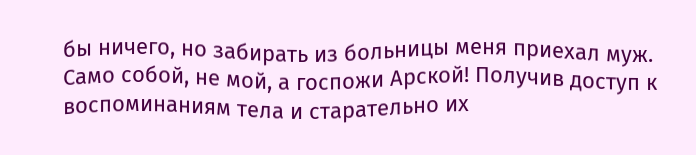бы ничего, но забирать из больницы меня приехал муж. Само собой, не мой, а госпожи Арской! Получив доступ к воспоминаниям тела и старательно их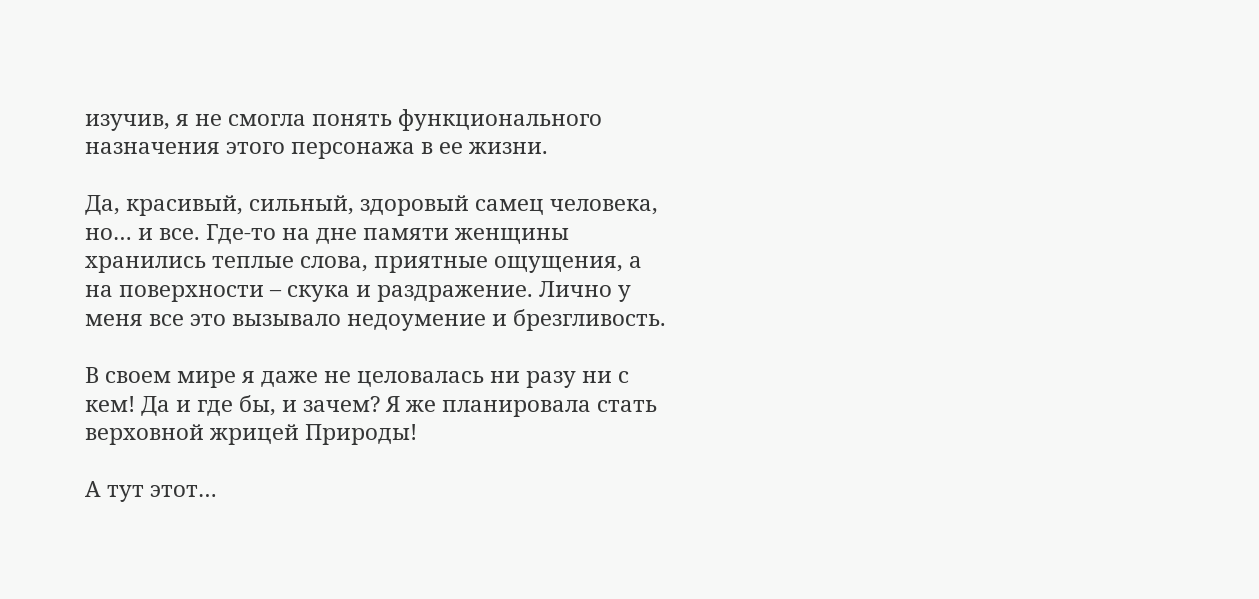изучив, я не смогла понять функционального назначения этого персонажа в ее жизни.

Да, красивый, сильный, здоровый самец человека, но… и все. Где-то на дне памяти женщины хранились теплые слова, приятные ощущения, а на поверхности – скука и раздражение. Лично у меня все это вызывало недоумение и брезгливость.

В своем мире я даже не целовалась ни разу ни с кем! Да и где бы, и зачем? Я же планировала стать верховной жрицей Природы!

А тут этот…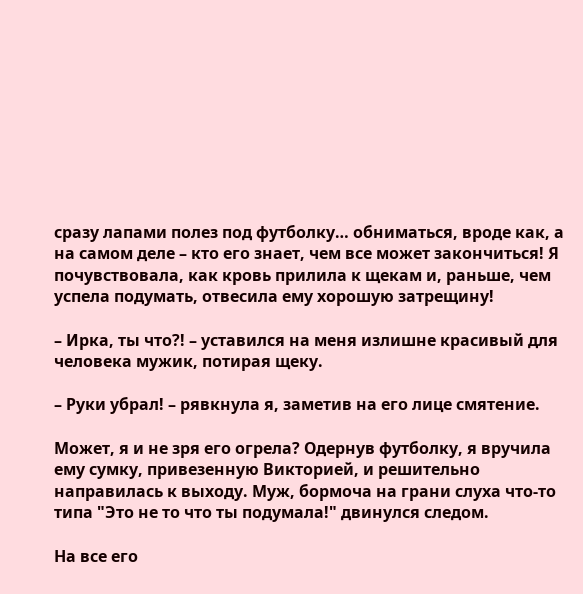сразу лапами полез под футболку… обниматься, вроде как, а на самом деле – кто его знает, чем все может закончиться! Я почувствовала, как кровь прилила к щекам и, раньше, чем успела подумать, отвесила ему хорошую затрещину!

– Ирка, ты что?! – уставился на меня излишне красивый для человека мужик, потирая щеку.

– Руки убрал! – рявкнула я, заметив на его лице смятение.

Может, я и не зря его огрела? Одернув футболку, я вручила ему сумку, привезенную Викторией, и решительно направилась к выходу. Муж, бормоча на грани слуха что-то типа "Это не то что ты подумала!" двинулся следом.

На все его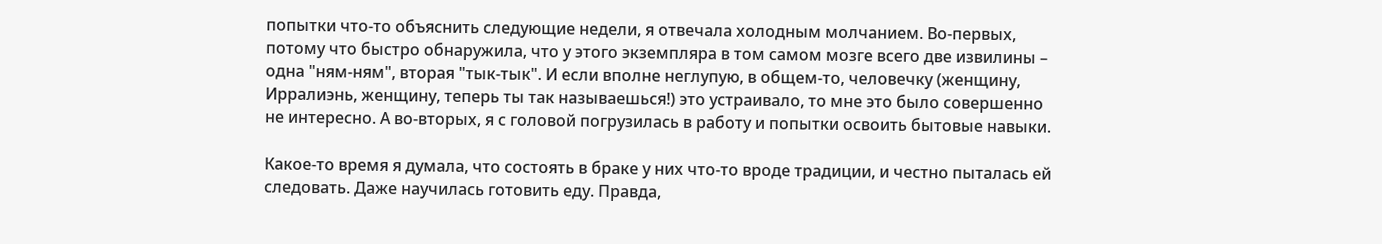попытки что-то объяснить следующие недели, я отвечала холодным молчанием. Во-первых, потому что быстро обнаружила, что у этого экземпляра в том самом мозге всего две извилины – одна "ням-ням", вторая "тык-тык". И если вполне неглупую, в общем-то, человечку (женщину, Ирралиэнь, женщину, теперь ты так называешься!) это устраивало, то мне это было совершенно не интересно. А во-вторых, я с головой погрузилась в работу и попытки освоить бытовые навыки.

Какое-то время я думала, что состоять в браке у них что-то вроде традиции, и честно пыталась ей следовать. Даже научилась готовить еду. Правда,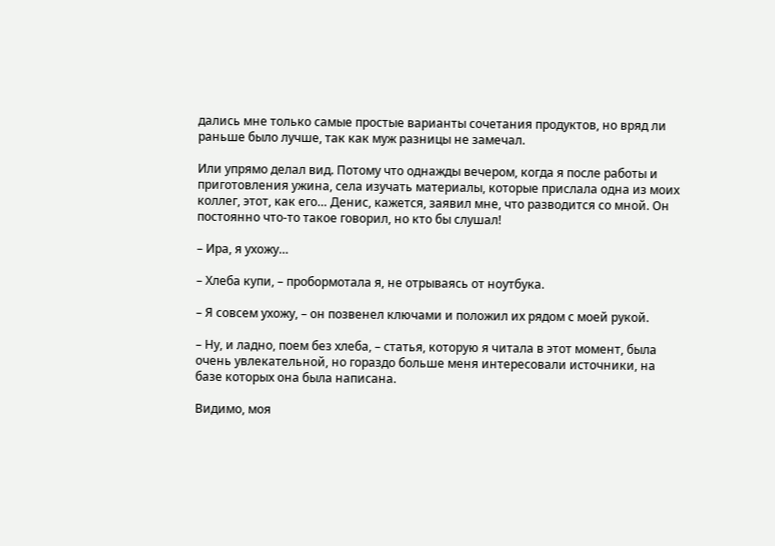дались мне только самые простые варианты сочетания продуктов, но вряд ли раньше было лучше, так как муж разницы не замечал.

Или упрямо делал вид. Потому что однажды вечером, когда я после работы и приготовления ужина, села изучать материалы, которые прислала одна из моих коллег, этот, как его… Денис, кажется, заявил мне, что разводится со мной. Он постоянно что-то такое говорил, но кто бы слушал!

– Ира, я ухожу…

– Хлеба купи, – пробормотала я, не отрываясь от ноутбука.

– Я совсем ухожу, – он позвенел ключами и положил их рядом с моей рукой.

– Ну, и ладно, поем без хлеба, – статья, которую я читала в этот момент, была очень увлекательной, но гораздо больше меня интересовали источники, на базе которых она была написана.

Видимо, моя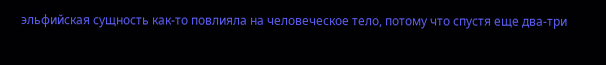эльфийская сущность как-то повлияла на человеческое тело, потому что спустя еще два-три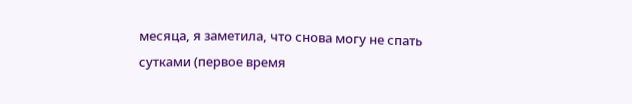месяца, я заметила, что снова могу не спать сутками (первое время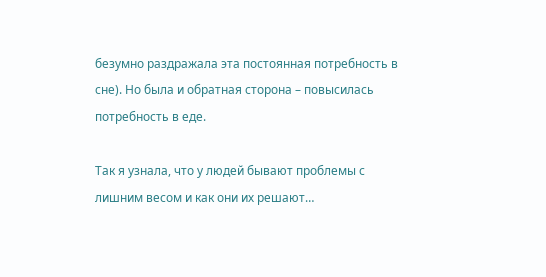безумно раздражала эта постоянная потребность в сне). Но была и обратная сторона – повысилась потребность в еде.

Так я узнала, что у людей бывают проблемы с лишним весом и как они их решают…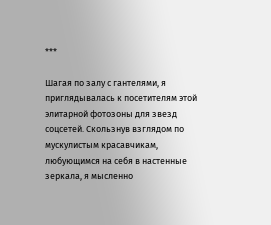***

Шагая по залу с гантелями, я приглядывалась к посетителям этой элитарной фотозоны для звезд соцсетей. Скользнув взглядом по мускулистым красавчикам, любующимся на себя в настенные зеркала, я мысленно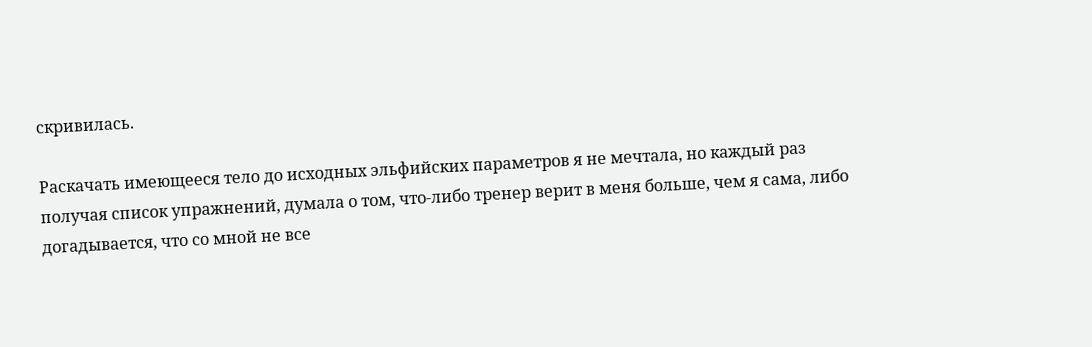скривилась.

Раскачать имеющееся тело до исходных эльфийских параметров я не мечтала, но каждый раз получая список упражнений, думала о том, что-либо тренер верит в меня больше, чем я сама, либо догадывается, что со мной не все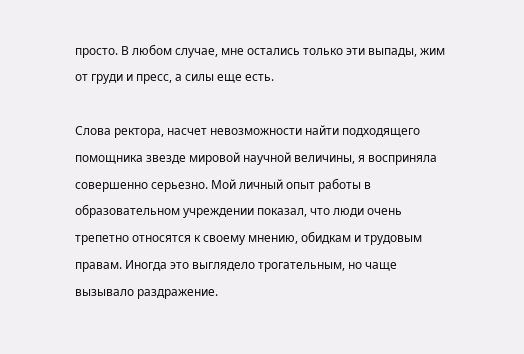просто. В любом случае, мне остались только эти выпады, жим от груди и пресс, а силы еще есть.

Слова ректора, насчет невозможности найти подходящего помощника звезде мировой научной величины, я восприняла совершенно серьезно. Мой личный опыт работы в образовательном учреждении показал, что люди очень трепетно относятся к своему мнению, обидкам и трудовым правам. Иногда это выглядело трогательным, но чаще вызывало раздражение.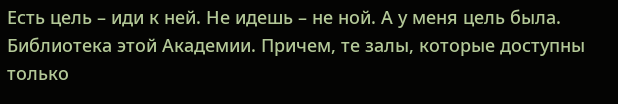Есть цель – иди к ней. Не идешь – не ной. А у меня цель была. Библиотека этой Академии. Причем, те залы, которые доступны только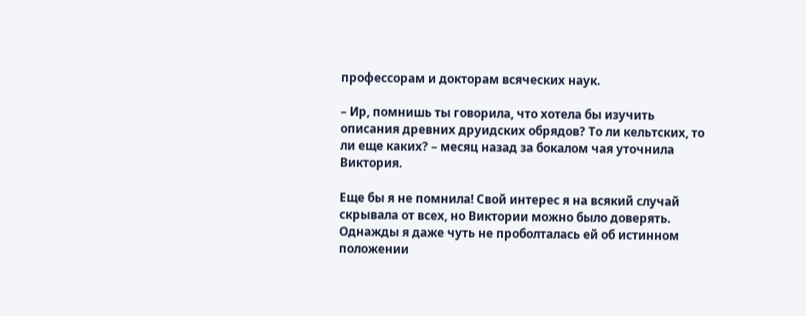профессорам и докторам всяческих наук.

– Ир, помнишь ты говорила, что хотела бы изучить описания древних друидских обрядов? То ли кельтских, то ли еще каких? – месяц назад за бокалом чая уточнила Виктория.

Еще бы я не помнила! Свой интерес я на всякий случай скрывала от всех, но Виктории можно было доверять. Однажды я даже чуть не проболталась ей об истинном положении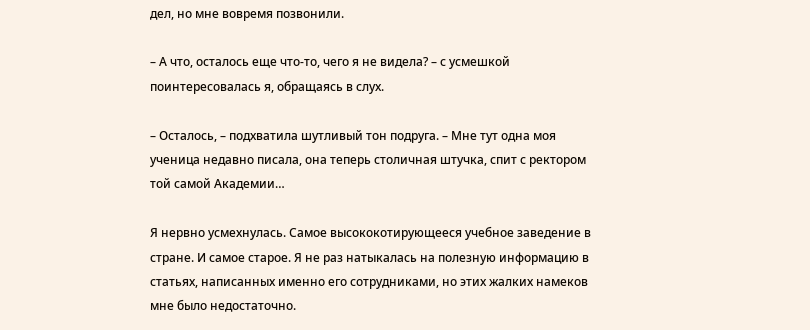дел, но мне вовремя позвонили.

– А что, осталось еще что-то, чего я не видела? – с усмешкой поинтересовалась я, обращаясь в слух.

– Осталось, – подхватила шутливый тон подруга. – Мне тут одна моя ученица недавно писала, она теперь столичная штучка, спит с ректором той самой Академии…

Я нервно усмехнулась. Самое высококотирующееся учебное заведение в стране. И самое старое. Я не раз натыкалась на полезную информацию в статьях, написанных именно его сотрудниками, но этих жалких намеков мне было недостаточно.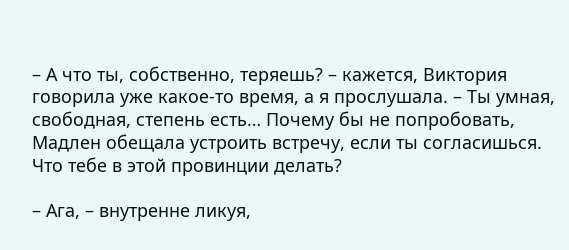– А что ты, собственно, теряешь? – кажется, Виктория говорила уже какое-то время, а я прослушала. – Ты умная, свободная, степень есть… Почему бы не попробовать, Мадлен обещала устроить встречу, если ты согласишься. Что тебе в этой провинции делать?

– Ага, – внутренне ликуя,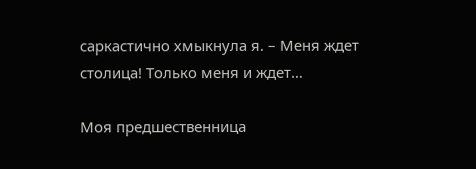саркастично хмыкнула я. – Меня ждет столица! Только меня и ждет…

Моя предшественница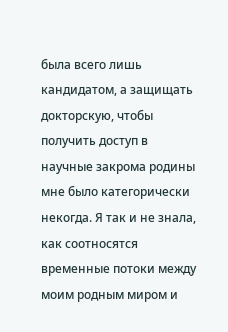была всего лишь кандидатом, а защищать докторскую, чтобы получить доступ в научные закрома родины мне было категорически некогда. Я так и не знала, как соотносятся временные потоки между моим родным миром и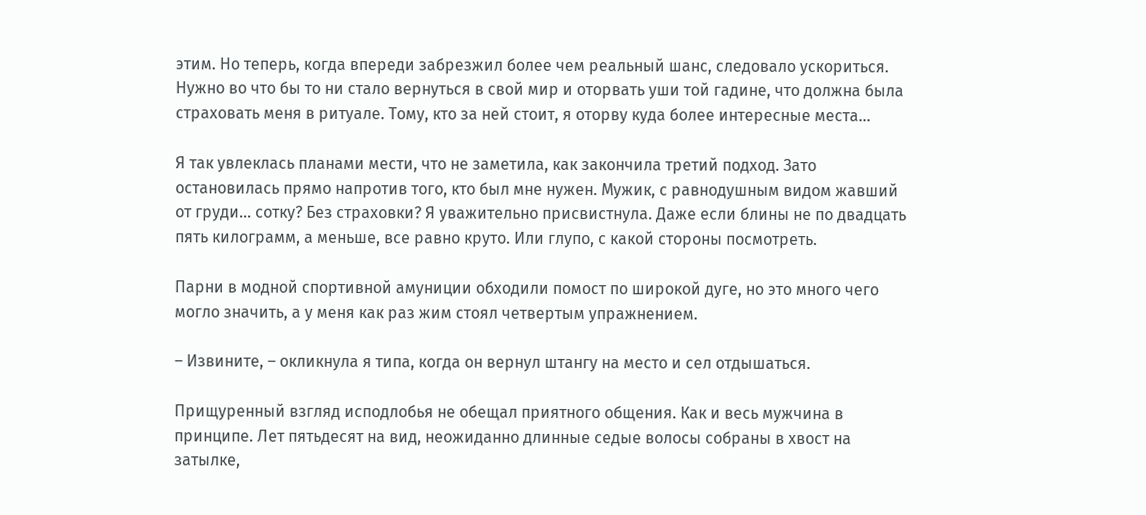этим. Но теперь, когда впереди забрезжил более чем реальный шанс, следовало ускориться. Нужно во что бы то ни стало вернуться в свой мир и оторвать уши той гадине, что должна была страховать меня в ритуале. Тому, кто за ней стоит, я оторву куда более интересные места…

Я так увлеклась планами мести, что не заметила, как закончила третий подход. Зато остановилась прямо напротив того, кто был мне нужен. Мужик, с равнодушным видом жавший от груди… сотку? Без страховки? Я уважительно присвистнула. Даже если блины не по двадцать пять килограмм, а меньше, все равно круто. Или глупо, с какой стороны посмотреть.

Парни в модной спортивной амуниции обходили помост по широкой дуге, но это много чего могло значить, а у меня как раз жим стоял четвертым упражнением.

– Извините, – окликнула я типа, когда он вернул штангу на место и сел отдышаться.

Прищуренный взгляд исподлобья не обещал приятного общения. Как и весь мужчина в принципе. Лет пятьдесят на вид, неожиданно длинные седые волосы собраны в хвост на затылке,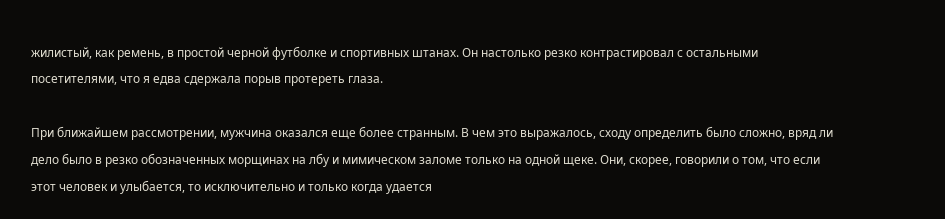жилистый, как ремень, в простой черной футболке и спортивных штанах. Он настолько резко контрастировал с остальными посетителями, что я едва сдержала порыв протереть глаза.

При ближайшем рассмотрении, мужчина оказался еще более странным. В чем это выражалось, сходу определить было сложно, вряд ли дело было в резко обозначенных морщинах на лбу и мимическом заломе только на одной щеке. Они, скорее, говорили о том, что если этот человек и улыбается, то исключительно и только когда удается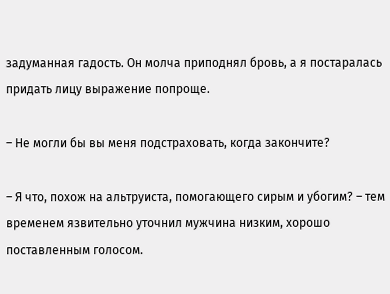задуманная гадость. Он молча приподнял бровь, а я постаралась придать лицу выражение попроще.

– Не могли бы вы меня подстраховать, когда закончите?

– Я что, похож на альтруиста, помогающего сирым и убогим? – тем временем язвительно уточнил мужчина низким, хорошо поставленным голосом.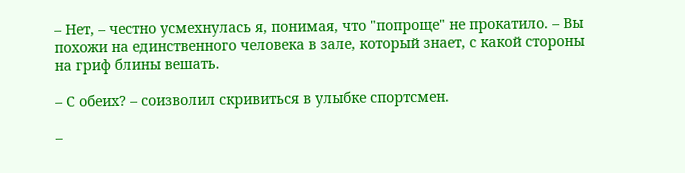– Нет, – честно усмехнулась я, понимая, что "попроще" не прокатило. – Вы похожи на единственного человека в зале, который знает, с какой стороны на гриф блины вешать.

– С обеих? – соизволил скривиться в улыбке спортсмен.

–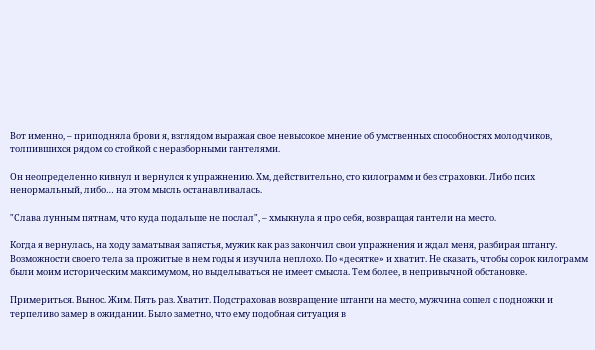Вот именно, – приподняла брови я, взглядом выражая свое невысокое мнение об умственных способностях молодчиков, толпившихся рядом со стойкой с неразборными гантелями.

Он неопределенно кивнул и вернулся к упражнению. Хм, действительно, сто килограмм и без страховки. Либо псих ненормальный, либо… на этом мысль останавливалась.

"Слава лунным пятнам, что куда подальше не послал", – хмыкнула я про себя, возвращая гантели на место.

Когда я вернулась, на ходу заматывая запястья, мужик как раз закончил свои упражнения и ждал меня, разбирая штангу. Возможности своего тела за прожитые в нем годы я изучила неплохо. По «десятке» и хватит. Не сказать, чтобы сорок килограмм были моим историческим максимумом, но выделываться не имеет смысла. Тем более, в непривычной обстановке.

Примериться. Вынос. Жим. Пять раз. Хватит. Подстраховав возвращение штанги на место, мужчина сошел с подножки и терпеливо замер в ожидании. Было заметно, что ему подобная ситуация в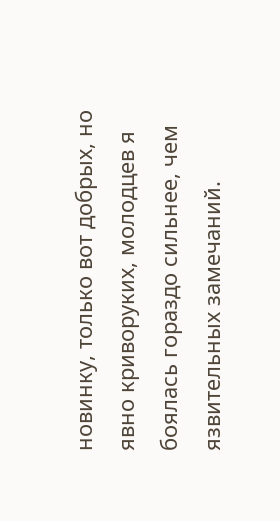новинку, только вот добрых, но явно криворуких, молодцев я боялась гораздо сильнее, чем язвительных замечаний.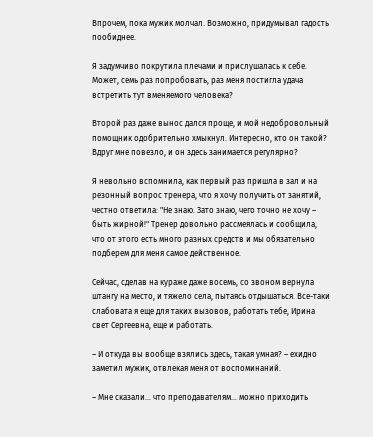Впрочем, пока мужик молчал. Возможно, придумывал гадость пообиднее.

Я задумчиво покрутила плечами и прислушалась к себе. Может, семь раз попробовать, раз меня постигла удача встретить тут вменяемого человека?

Второй раз даже вынос дался проще, и мой недобровольный помощник одобрительно хмыкнул. Интересно, кто он такой? Вдруг мне повезло, и он здесь занимается регулярно?

Я невольно вспомнила, как первый раз пришла в зал и на резонный вопрос тренера, что я хочу получить от занятий, честно ответила: "Не знаю. Зато знаю, чего точно не хочу – быть жирной!" Тренер довольно рассмеялась и сообщила, что от этого есть много разных средств и мы обязательно подберем для меня самое действенное.

Сейчас, сделав на кураже даже восемь, со звоном вернула штангу на место, и тяжело села, пытаясь отдышаться. Все-таки слабовата я еще для таких вызовов, работать тебе, Ирина свет Сергеевна, еще и работать.

– И откуда вы вообще взялись здесь, такая умная? – ехидно заметил мужик, отвлекая меня от воспоминаний.

– Мне сказали… что преподавателям… можно приходить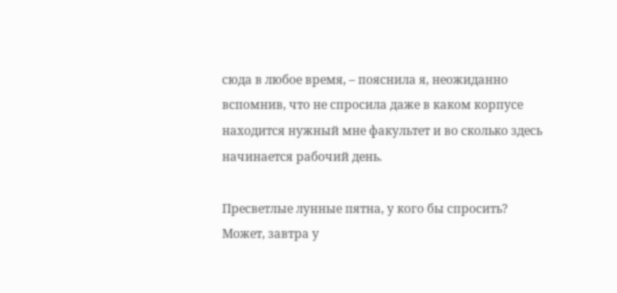сюда в любое время, – пояснила я, неожиданно вспомнив, что не спросила даже в каком корпусе находится нужный мне факультет и во сколько здесь начинается рабочий день.

Пресветлые лунные пятна, у кого бы спросить? Может, завтра у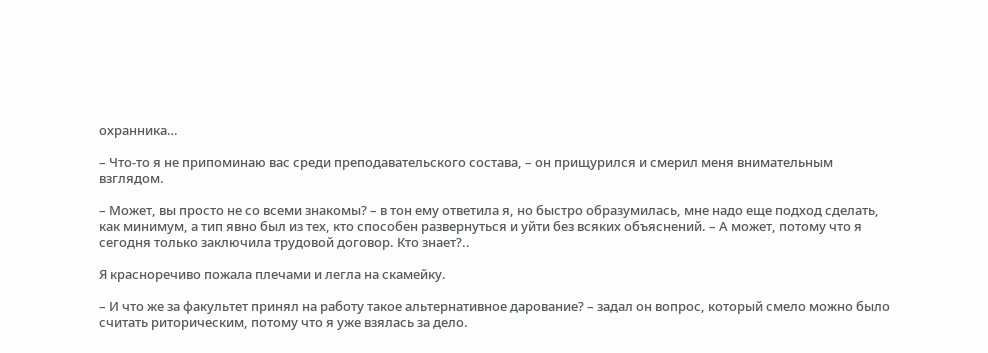охранника…

– Что-то я не припоминаю вас среди преподавательского состава, – он прищурился и смерил меня внимательным взглядом.

– Может, вы просто не со всеми знакомы? – в тон ему ответила я, но быстро образумилась, мне надо еще подход сделать, как минимум, а тип явно был из тех, кто способен развернуться и уйти без всяких объяснений. – А может, потому что я сегодня только заключила трудовой договор. Кто знает?..

Я красноречиво пожала плечами и легла на скамейку.

– И что же за факультет принял на работу такое альтернативное дарование? – задал он вопрос, который смело можно было считать риторическим, потому что я уже взялась за дело.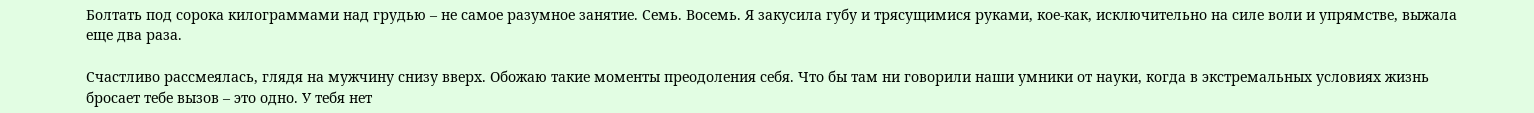Болтать под сорока килограммами над грудью – не самое разумное занятие. Семь. Восемь. Я закусила губу и трясущимися руками, кое-как, исключительно на силе воли и упрямстве, выжала еще два раза.

Счастливо рассмеялась, глядя на мужчину снизу вверх. Обожаю такие моменты преодоления себя. Что бы там ни говорили наши умники от науки, когда в экстремальных условиях жизнь бросает тебе вызов – это одно. У тебя нет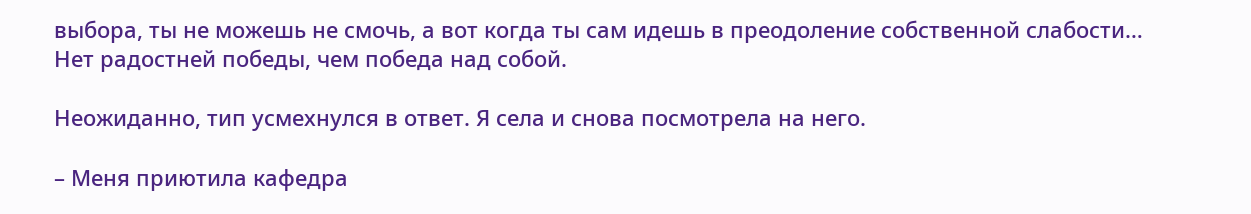выбора, ты не можешь не смочь, а вот когда ты сам идешь в преодоление собственной слабости… Нет радостней победы, чем победа над собой.

Неожиданно, тип усмехнулся в ответ. Я села и снова посмотрела на него.

– Меня приютила кафедра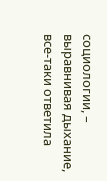социологии, – выравнивая дыхание, все-таки ответила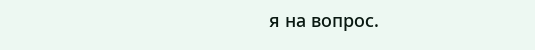я на вопрос.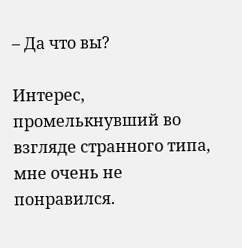– Да что вы?

Интерес, промелькнувший во взгляде странного типа, мне очень не понравился.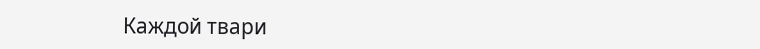Каждой твари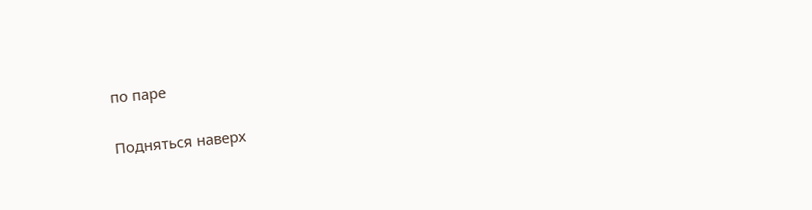по паре

Подняться наверх